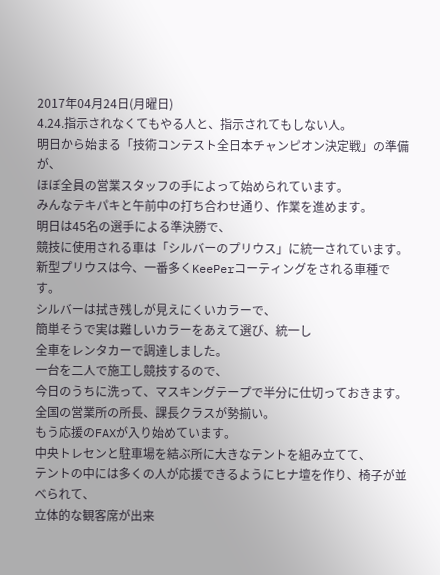2017年04月24日(月曜日)
4.24.指示されなくてもやる人と、指示されてもしない人。
明日から始まる「技術コンテスト全日本チャンピオン決定戦」の準備が、
ほぼ全員の営業スタッフの手によって始められています。
みんなテキパキと午前中の打ち合わせ通り、作業を進めます。
明日は45名の選手による準決勝で、
競技に使用される車は「シルバーのプリウス」に統一されています。
新型プリウスは今、一番多くKeePerコーティングをされる車種です。
シルバーは拭き残しが見えにくいカラーで、
簡単そうで実は難しいカラーをあえて選び、統一し
全車をレンタカーで調達しました。
一台を二人で施工し競技するので、
今日のうちに洗って、マスキングテープで半分に仕切っておきます。
全国の営業所の所長、課長クラスが勢揃い。
もう応援のFAXが入り始めています。
中央トレセンと駐車場を結ぶ所に大きなテントを組み立てて、
テントの中には多くの人が応援できるようにヒナ壇を作り、椅子が並べられて、
立体的な観客席が出来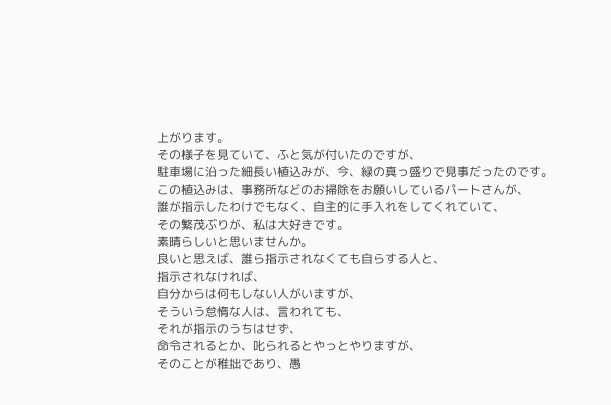上がります。
その様子を見ていて、ふと気が付いたのですが、
駐車場に沿った細長い植込みが、今、緑の真っ盛りで見事だったのです。
この植込みは、事務所などのお掃除をお願いしているパートさんが、
誰が指示したわけでもなく、自主的に手入れをしてくれていて、
その繁茂ぶりが、私は大好きです。
素晴らしいと思いませんか。
良いと思えば、誰ら指示されなくても自らする人と、
指示されなければ、
自分からは何もしない人がいますが、
そういう怠惰な人は、言われても、
それが指示のうちはせず、
命令されるとか、叱られるとやっとやりますが、
そのことが稚拙であり、愚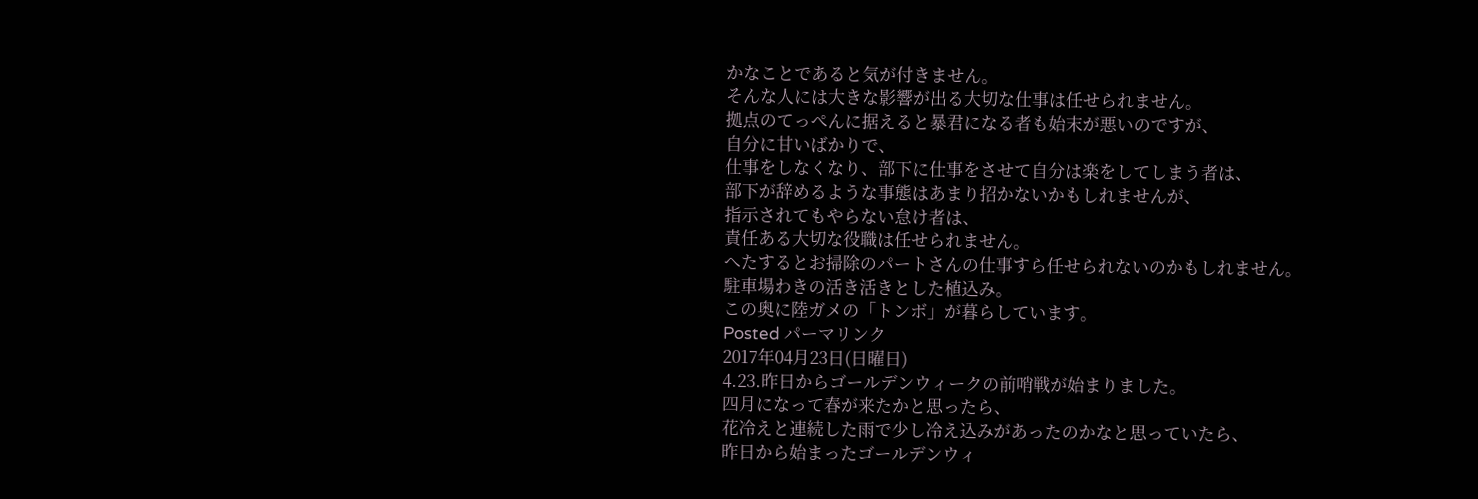かなことであると気が付きません。
そんな人には大きな影響が出る大切な仕事は任せられません。
拠点のてっぺんに据えると暴君になる者も始末が悪いのですが、
自分に甘いばかりで、
仕事をしなくなり、部下に仕事をさせて自分は楽をしてしまう者は、
部下が辞めるような事態はあまり招かないかもしれませんが、
指示されてもやらない怠け者は、
責任ある大切な役職は任せられません。
へたするとお掃除のパートさんの仕事すら任せられないのかもしれません。
駐車場わきの活き活きとした植込み。
この奥に陸ガメの「トンボ」が暮らしています。
Posted パーマリンク
2017年04月23日(日曜日)
4.23.昨日からゴールデンウィークの前哨戦が始まりました。
四月になって春が来たかと思ったら、
花冷えと連続した雨で少し冷え込みがあったのかなと思っていたら、
昨日から始まったゴールデンウィ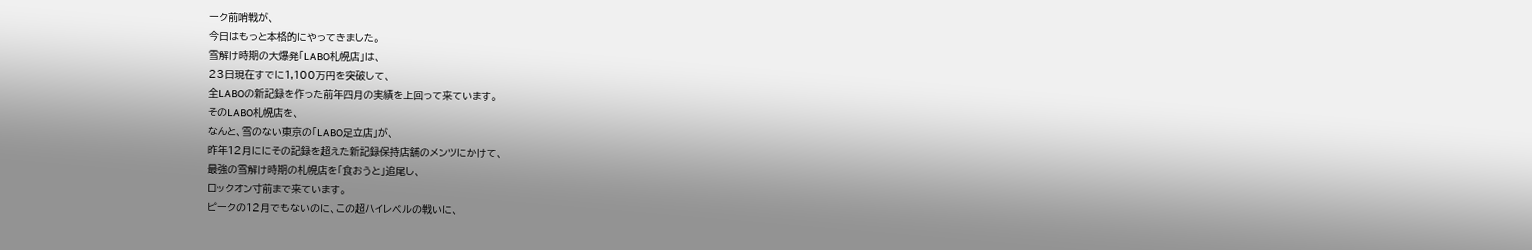ーク前哨戦が、
今日はもっと本格的にやってきました。
雪解け時期の大爆発「LABO札幌店」は、
23日現在すでに1,100万円を突破して、
全LABOの新記録を作った前年四月の実績を上回って来ています。
そのLABO札幌店を、
なんと、雪のない東京の「LABO足立店」が、
昨年12月ににその記録を超えた新記録保持店舗のメンツにかけて、
最強の雪解け時期の札幌店を「食おうと」追尾し、
ロックオン寸前まで来ています。
ピークの12月でもないのに、この超ハイレベルの戦いに、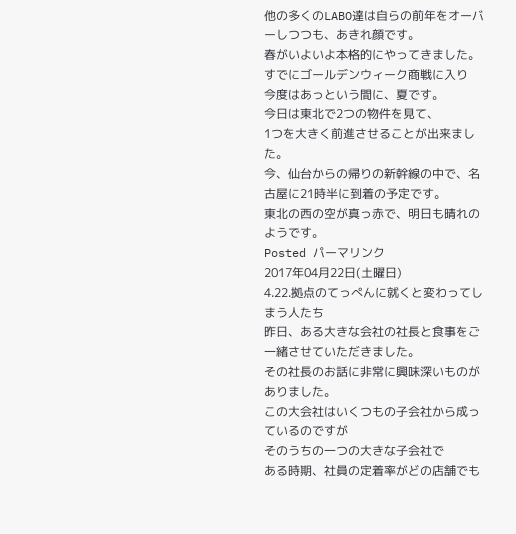他の多くのLABO達は自らの前年をオーバーしつつも、あきれ顔です。
春がいよいよ本格的にやってきました。
すでにゴールデンウィーク商戦に入り
今度はあっという間に、夏です。
今日は東北で2つの物件を見て、
1つを大きく前進させることが出来ました。
今、仙台からの帰りの新幹線の中で、名古屋に21時半に到着の予定です。
東北の西の空が真っ赤で、明日も晴れのようです。
Posted パーマリンク
2017年04月22日(土曜日)
4.22.拠点のてっぺんに就くと変わってしまう人たち
昨日、ある大きな会社の社長と食事をご一緒させていただきました。
その社長のお話に非常に興味深いものがありました。
この大会社はいくつもの子会社から成っているのですが
そのうちの一つの大きな子会社で
ある時期、社員の定着率がどの店舗でも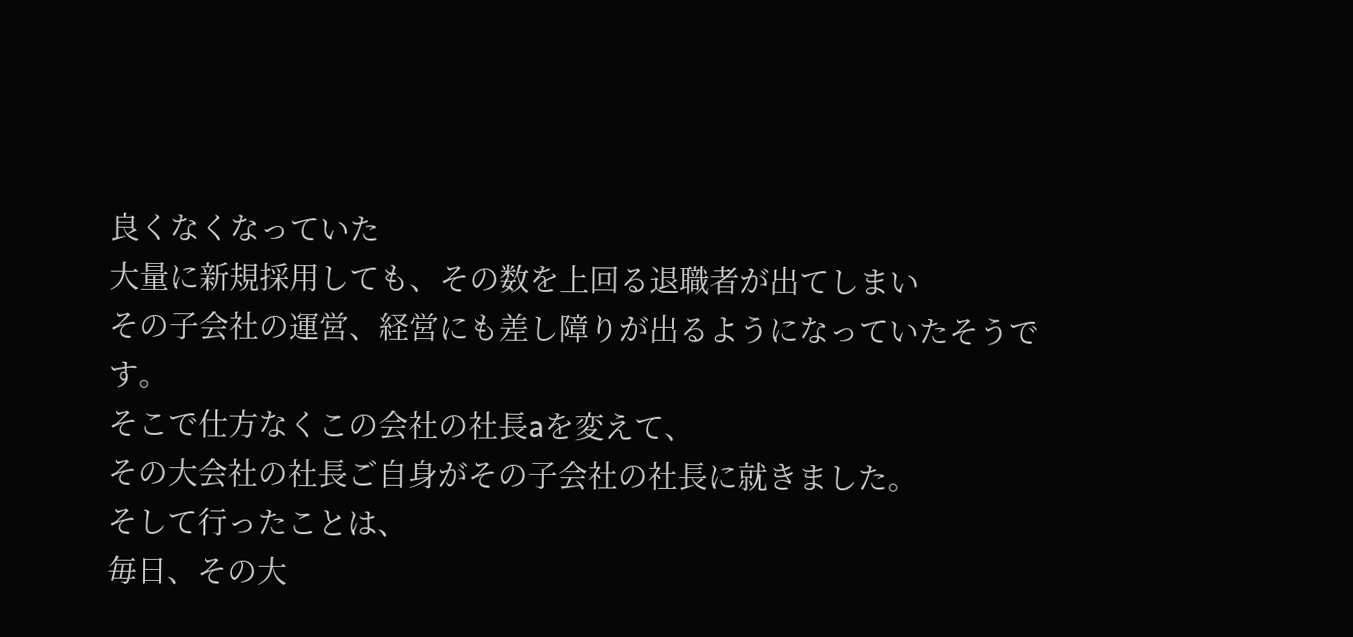良くなくなっていた
大量に新規採用しても、その数を上回る退職者が出てしまい
その子会社の運営、経営にも差し障りが出るようになっていたそうです。
そこで仕方なくこの会社の社長aを変えて、
その大会社の社長ご自身がその子会社の社長に就きました。
そして行ったことは、
毎日、その大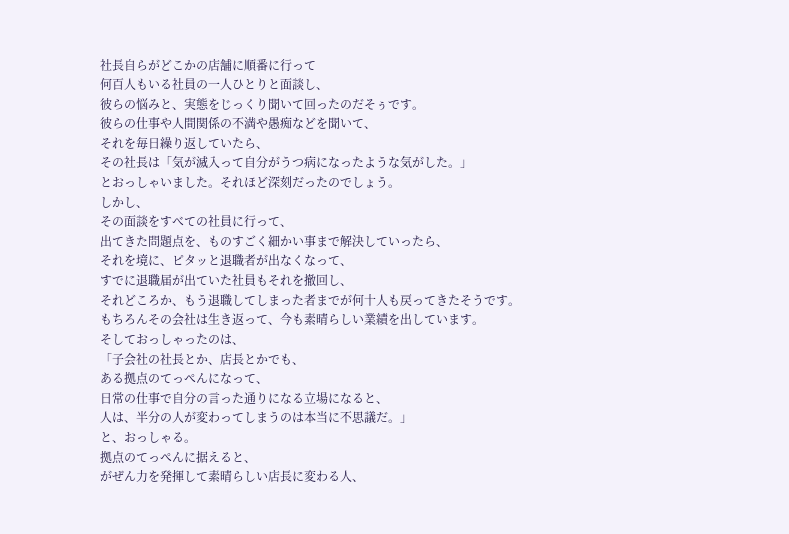社長自らがどこかの店舗に順番に行って
何百人もいる社員の一人ひとりと面談し、
彼らの悩みと、実態をじっくり聞いて回ったのだそぅです。
彼らの仕事や人間関係の不満や愚痴などを聞いて、
それを毎日繰り返していたら、
その社長は「気が滅入って自分がうつ病になったような気がした。」
とおっしゃいました。それほど深刻だったのでしょう。
しかし、
その面談をすべての社員に行って、
出てきた問題点を、ものすごく細かい事まで解決していったら、
それを境に、ピタッと退職者が出なくなって、
すでに退職届が出ていた社員もそれを撤回し、
それどころか、もう退職してしまった者までが何十人も戻ってきたそうです。
もちろんその会社は生き返って、今も素晴らしい業績を出しています。
そしておっしゃったのは、
「子会社の社長とか、店長とかでも、
ある拠点のてっぺんになって、
日常の仕事で自分の言った通りになる立場になると、
人は、半分の人が変わってしまうのは本当に不思議だ。」
と、おっしゃる。
拠点のてっぺんに据えると、
がぜん力を発揮して素晴らしい店長に変わる人、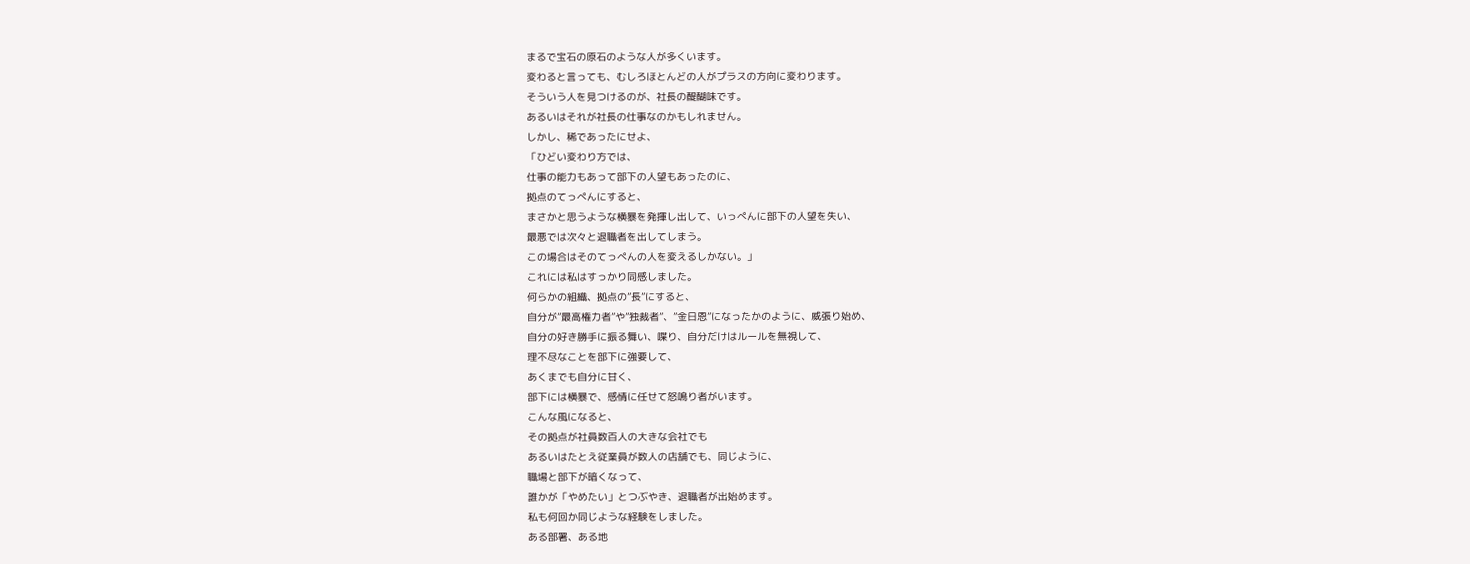まるで宝石の原石のような人が多くいます。
変わると言っても、むしろほとんどの人がプラスの方向に変わります。
そういう人を見つけるのが、社長の醍醐味です。
あるいはそれが社長の仕事なのかもしれません。
しかし、稀であったにせよ、
「ひどい変わり方では、
仕事の能力もあって部下の人望もあったのに、
拠点のてっぺんにすると、
まさかと思うような横暴を発揮し出して、いっぺんに部下の人望を失い、
最悪では次々と退職者を出してしまう。
この場合はそのてっぺんの人を変えるしかない。」
これには私はすっかり同感しました。
何らかの組織、拠点の”長”にすると、
自分が”最高権力者”や”独裁者”、”金日恩”になったかのように、威張り始め、
自分の好き勝手に振る舞い、喋り、自分だけはルールを無視して、
理不尽なことを部下に強要して、
あくまでも自分に甘く、
部下には横暴で、感情に任せて怒鳴り者がいます。
こんな風になると、
その拠点が社員数百人の大きな会社でも
あるいはたとえ従業員が数人の店舗でも、同じように、
職場と部下が暗くなって、
誰かが「やめたい」とつぶやき、退職者が出始めます。
私も何回か同じような経験をしました。
ある部署、ある地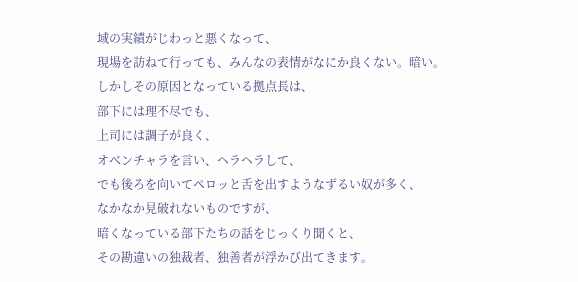域の実績がじわっと悪くなって、
現場を訪ねて行っても、みんなの表情がなにか良くない。暗い。
しかしその原因となっている拠点長は、
部下には理不尽でも、
上司には調子が良く、
オベンチャラを言い、ヘラヘラして、
でも後ろを向いてペロッと舌を出すようなずるい奴が多く、
なかなか見破れないものですが、
暗くなっている部下たちの話をじっくり聞くと、
その勘違いの独裁者、独善者が浮かび出てきます。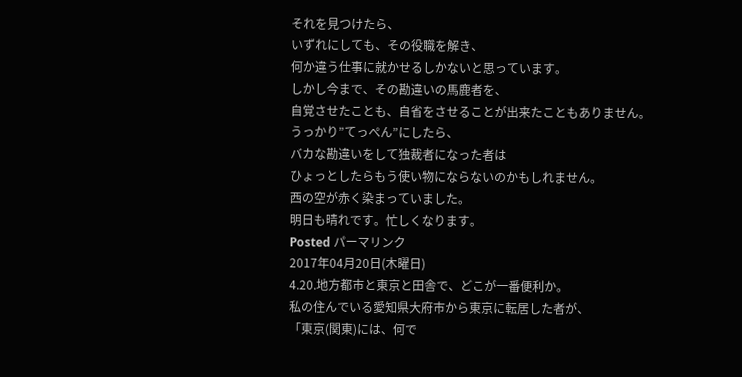それを見つけたら、
いずれにしても、その役職を解き、
何か違う仕事に就かせるしかないと思っています。
しかし今まで、その勘違いの馬鹿者を、
自覚させたことも、自省をさせることが出来たこともありません。
うっかり”てっぺん”にしたら、
バカな勘違いをして独裁者になった者は
ひょっとしたらもう使い物にならないのかもしれません。
西の空が赤く染まっていました。
明日も晴れです。忙しくなります。
Posted パーマリンク
2017年04月20日(木曜日)
4.20.地方都市と東京と田舎で、どこが一番便利か。
私の住んでいる愛知県大府市から東京に転居した者が、
「東京(関東)には、何で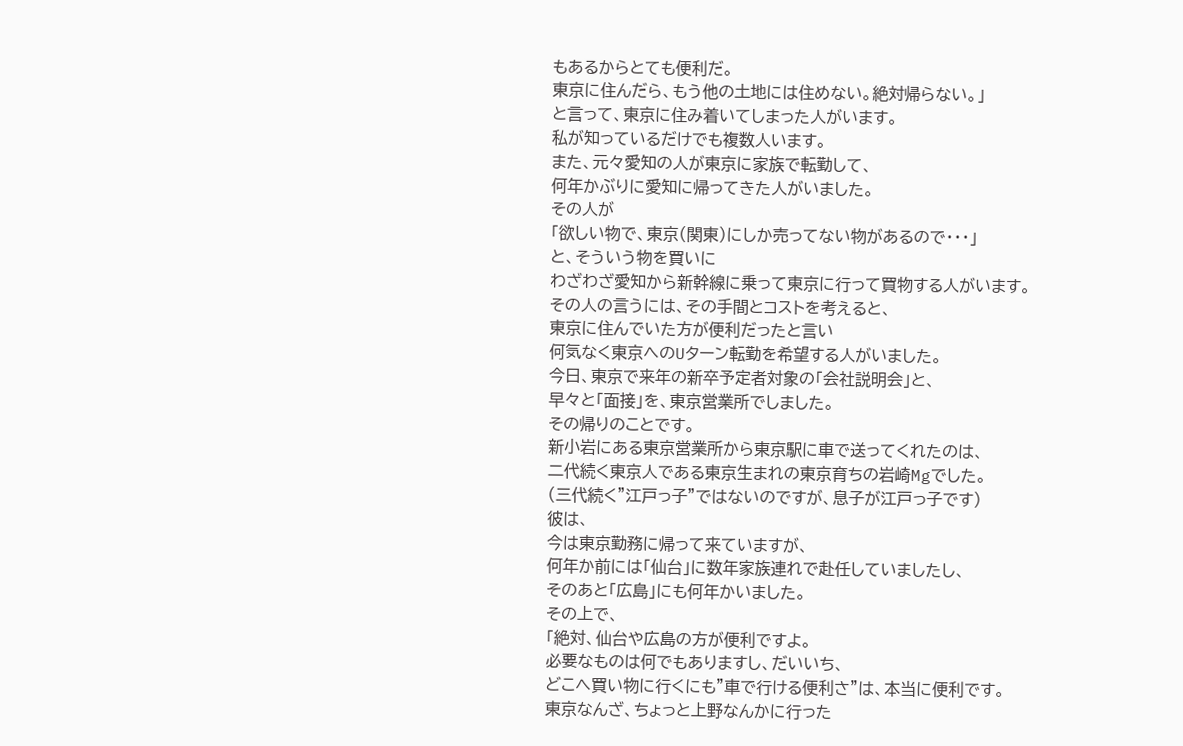もあるからとても便利だ。
東京に住んだら、もう他の土地には住めない。絶対帰らない。」
と言って、東京に住み着いてしまった人がいます。
私が知っているだけでも複数人います。
また、元々愛知の人が東京に家族で転勤して、
何年かぶりに愛知に帰ってきた人がいました。
その人が
「欲しい物で、東京(関東)にしか売ってない物があるので・・・」
と、そういう物を買いに
わざわざ愛知から新幹線に乗って東京に行って買物する人がいます。
その人の言うには、その手間とコストを考えると、
東京に住んでいた方が便利だったと言い
何気なく東京へのUターン転勤を希望する人がいました。
今日、東京で来年の新卒予定者対象の「会社説明会」と、
早々と「面接」を、東京営業所でしました。
その帰りのことです。
新小岩にある東京営業所から東京駅に車で送ってくれたのは、
二代続く東京人である東京生まれの東京育ちの岩崎Mgでした。
(三代続く”江戸っ子”ではないのですが、息子が江戸っ子です)
彼は、
今は東京勤務に帰って来ていますが、
何年か前には「仙台」に数年家族連れで赴任していましたし、
そのあと「広島」にも何年かいました。
その上で、
「絶対、仙台や広島の方が便利ですよ。
必要なものは何でもありますし、だいいち、
どこへ買い物に行くにも”車で行ける便利さ”は、本当に便利です。
東京なんざ、ちょっと上野なんかに行った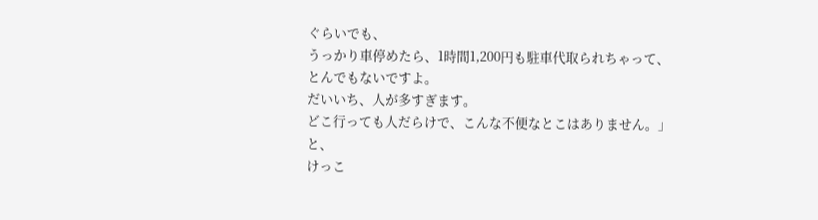ぐらいでも、
うっかり車停めたら、1時間1,200円も駐車代取られちゃって、
とんでもないですよ。
だいいち、人が多すぎます。
どこ行っても人だらけで、こんな不便なとこはありません。」
と、
けっこ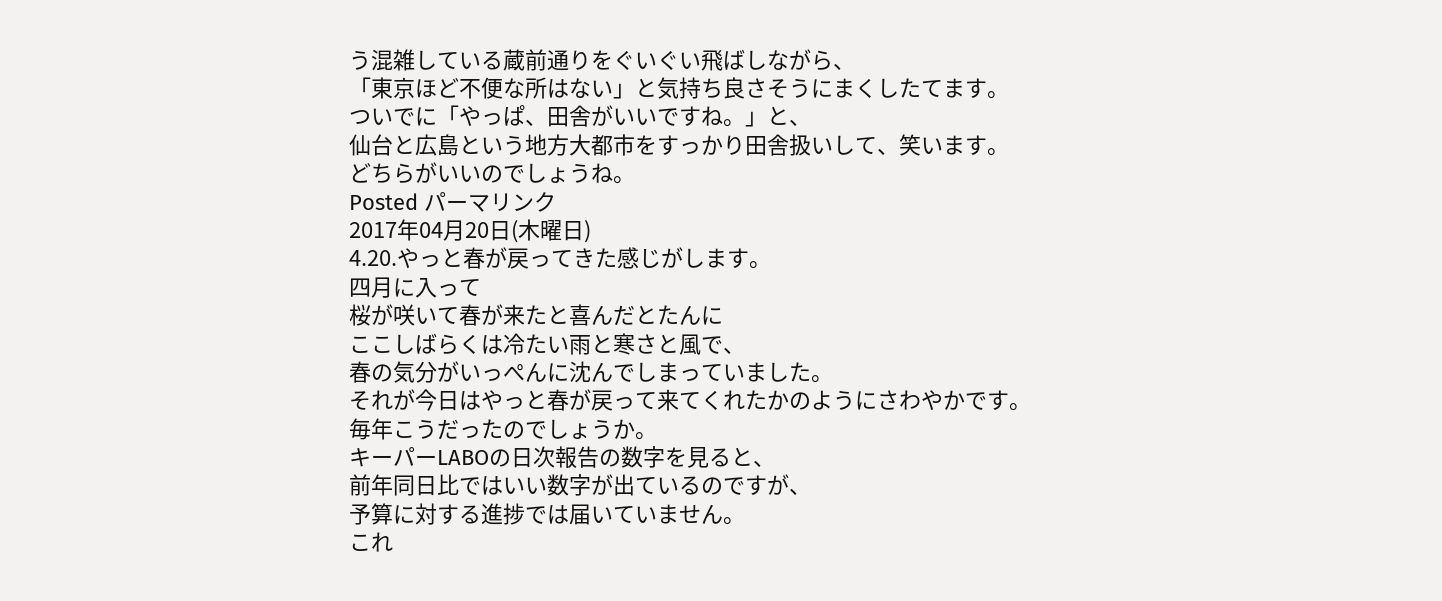う混雑している蔵前通りをぐいぐい飛ばしながら、
「東京ほど不便な所はない」と気持ち良さそうにまくしたてます。
ついでに「やっぱ、田舎がいいですね。」と、
仙台と広島という地方大都市をすっかり田舎扱いして、笑います。
どちらがいいのでしょうね。
Posted パーマリンク
2017年04月20日(木曜日)
4.20.やっと春が戻ってきた感じがします。
四月に入って
桜が咲いて春が来たと喜んだとたんに
ここしばらくは冷たい雨と寒さと風で、
春の気分がいっぺんに沈んでしまっていました。
それが今日はやっと春が戻って来てくれたかのようにさわやかです。
毎年こうだったのでしょうか。
キーパーLABOの日次報告の数字を見ると、
前年同日比ではいい数字が出ているのですが、
予算に対する進捗では届いていません。
これ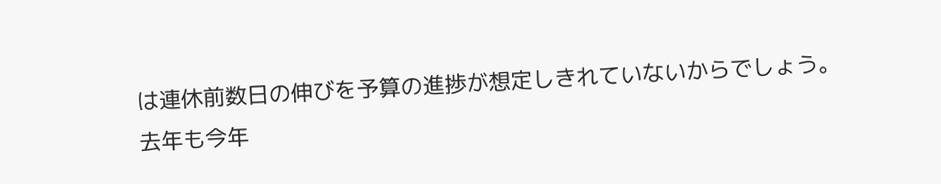は連休前数日の伸びを予算の進捗が想定しきれていないからでしょう。
去年も今年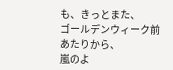も、きっとまた、
ゴールデンウィーク前あたりから、
嵐のよ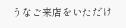うなご来店をいただけ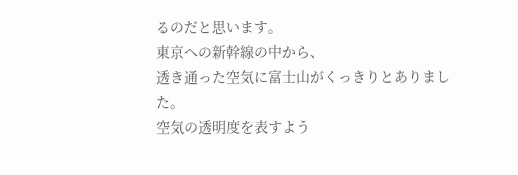るのだと思います。
東京への新幹線の中から、
透き通った空気に富士山がくっきりとありました。
空気の透明度を表すよう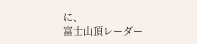に、
富士山頂レーダー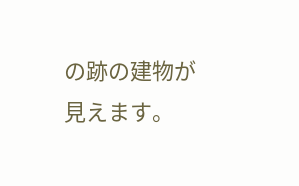の跡の建物が見えます。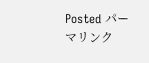Posted パーマリンク